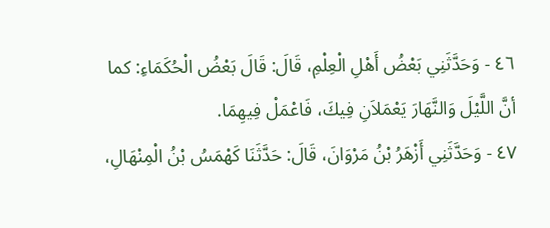٤٦ - وَحَدَّثَنِي بَعْضُ أَهْلِ الْعِلْمِ، قَالَ: قَالَ بَعْضُ الْحُكَمَاءِ: كما أنَّ اللَّيْلَ وَالنَّهَارَ يَعْمَلاَنِ فِيكَ، فَاعْمَلْ فِيهِمَا.
٤٧ - وَحَدَّثَنِي أَزْهَرُ بْنُ مَرْوَانَ، قَالَ: حَدَّثَنَا كَهْمَسُ بْنُ الْمِنْهَالِ،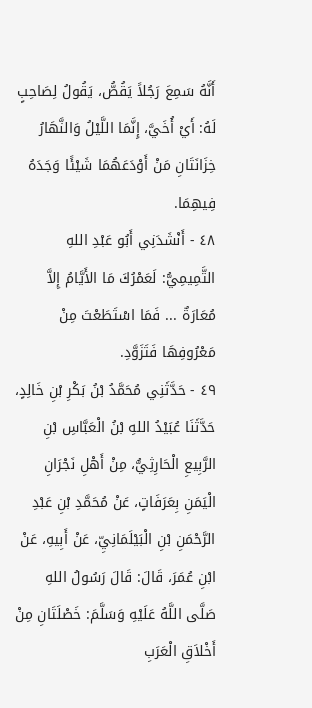أَنَّهُ سَمِعَ رَجُلاً يَقُصُّ، يَقُولُ لِصَاحِبٍ لَهُ: أَيْ أُخَيَّ، إِنَّمَا اللَّيْلُ وَالنَّهَارُ خِزَانَتَانِ مَنْ أَوْدَعَهُمَا شَيْئًا وَجَدَهُ فِيهِمَا.
٤٨ - أَنْشَدَنِي أَبُو عَبْدِ اللهِ التَّمِيمِيُّ: لَعَمْرُكَ مَا الأَيَّامُ إِلاَّ مُعَارَةٌ ... فَمَا اسْتَطَعْتَ مِنْ مَعْرُوفِهَا فَتَزَوَّدِ.
٤٩ - حَدَّثَنِي مُحَمَّدُ بْنُ بَكْرِ بْنِ خَالِدٍ، حَدَّثَنَا عُبَيْدُ اللهِ بْنُ الْعَبَّاسِ بْنِ الرَّبِيعِ الْحَارِثِيُّ، مِنْ أَهْلِ نَجْرَانِ الْيَمَنِ بِعَرَفَاتٍ، عَنْ مُحَمَّدِ بْنِ عَبْدِ الرَّحْمَنِ بْنِ الْبَيْلَمَانِيِّ، عَنْ أَبِيهِ، عَنْ ابْنِ عُمَرَ، قَالَ: قَالَ رَسُولُ اللهِ صَلَّى اللَّهُ عَلَيْهِ وَسَلَّمَ: خَصْلَتَانِ مِنْ أَخْلاَقِ الْعَرَبِ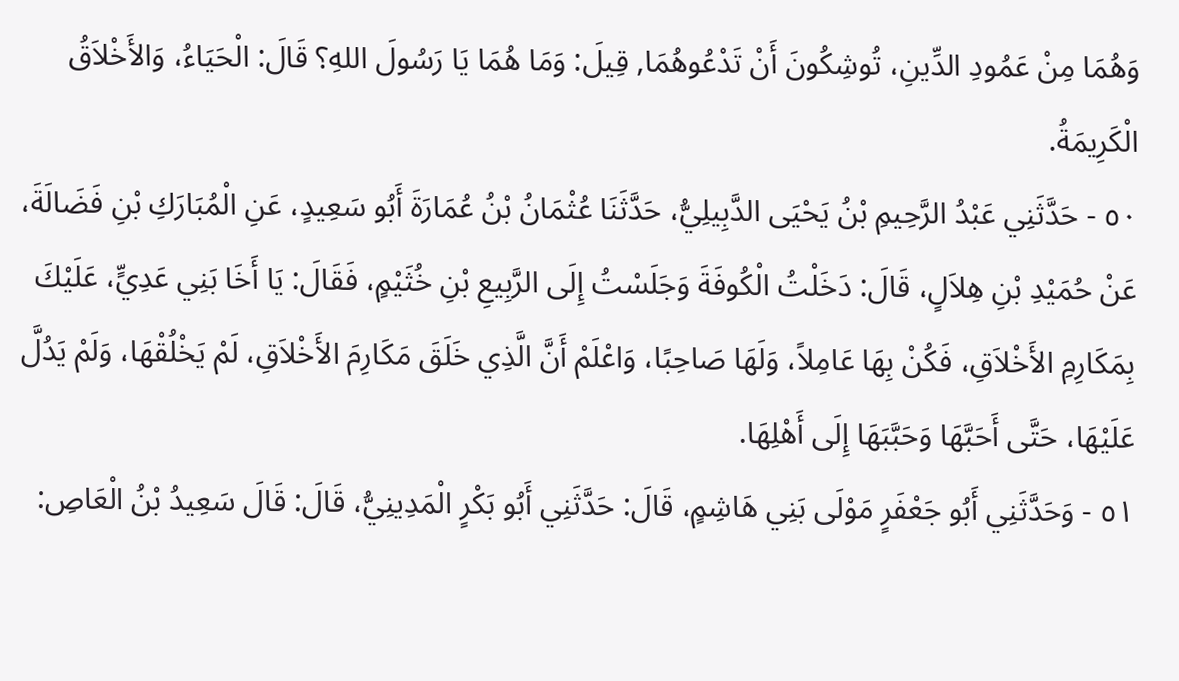وَهُمَا مِنْ عَمُودِ الدِّينِ، تُوشِكُونَ أَنْ تَدْعُوهُمَا, قِيلَ: وَمَا هُمَا يَا رَسُولَ اللهِ؟ قَالَ: الْحَيَاءُ، وَالأَخْلاَقُ الْكَرِيمَةُ.
٥٠ - حَدَّثَنِي عَبْدُ الرَّحِيمِ بْنُ يَحْيَى الدَّبِيلِيُّ، حَدَّثَنَا عُثْمَانُ بْنُ عُمَارَةَ أَبُو سَعِيدٍ، عَنِ الْمُبَارَكِ بْنِ فَضَالَةَ، عَنْ حُمَيْدِ بْنِ هِلاَلٍ، قَالَ: دَخَلْتُ الْكُوفَةَ وَجَلَسْتُ إِلَى الرَّبِيعِ بْنِ خُثَيْمٍ، فَقَالَ: يَا أَخَا بَنِي عَدِيٍّ، عَلَيْكَ بِمَكَارِمِ الأَخْلاَقِ، فَكُنْ بِهَا عَامِلاً، وَلَهَا صَاحِبًا، وَاعْلَمْ أَنَّ الَّذِي خَلَقَ مَكَارِمَ الأَخْلاَقِ، لَمْ يَخْلُقْهَا، وَلَمْ يَدُلَّ عَلَيْهَا، حَتَّى أَحَبَّهَا وَحَبَّبَهَا إِلَى أَهْلِهَا.
٥١ - وَحَدَّثَنِي أَبُو جَعْفَرٍ مَوْلَى بَنِي هَاشِمٍ، قَالَ: حَدَّثَنِي أَبُو بَكْرٍ الْمَدِينِيُّ، قَالَ: قَالَ سَعِيدُ بْنُ الْعَاصِ: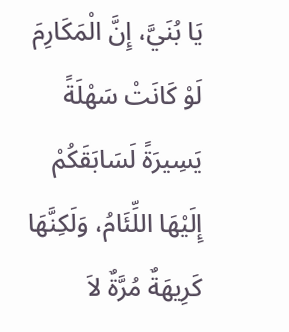يَا بُنَيَّ، إِنَّ الْمَكَارِمَ لَوْ كَانَتْ سَهْلَةً يَسِيرَةً لَسَابَقَكُمْ إِلَيْهَا اللِّئَامُ، وَلَكِنَّهَا كَرِيهَةٌ مُرَّةٌ لاَ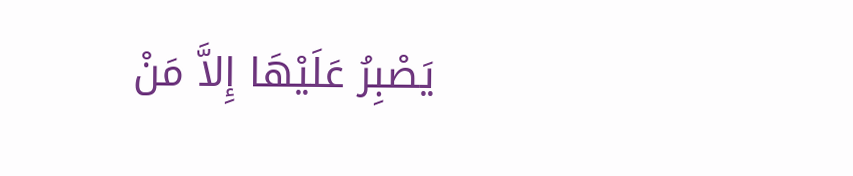يَصْبِرُ عَلَيْهَا إِلاَّ مَنْ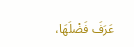عَرَفَ فَضْلَهَا،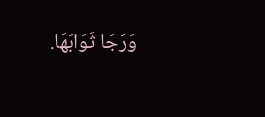وَرَجَا ثَوَابَهَا.